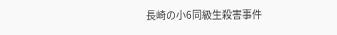長崎の小6同級生殺害事件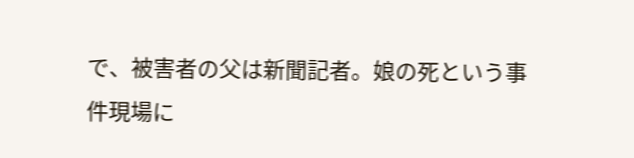で、被害者の父は新聞記者。娘の死という事件現場に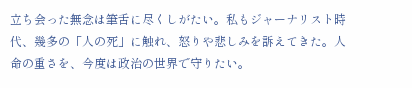立ち会った無念は筆舌に尽くしがたい。私もジャーナリスト時代、幾多の「人の死」に触れ、怒りや悲しみを訴えてきた。人命の重さを、今度は政治の世界で守りたい。